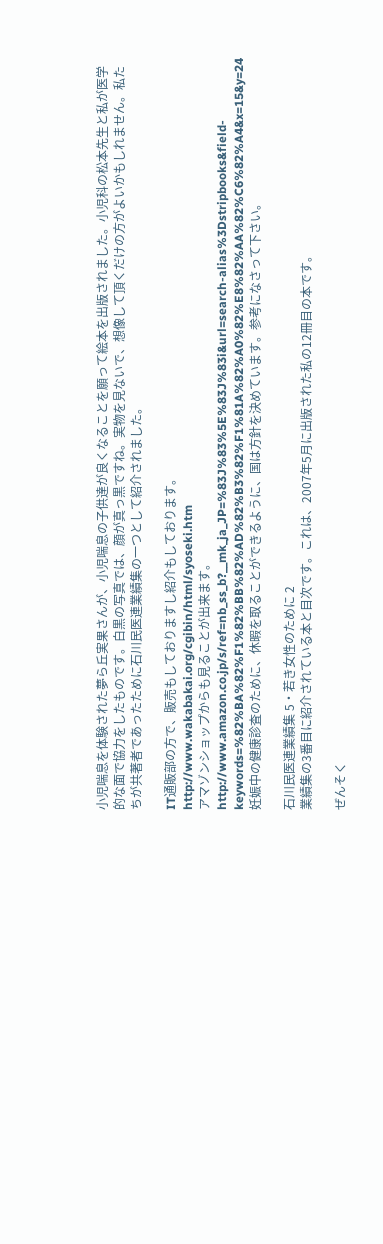小児喘息を体験された夢ら丘実果さんが、小児喘息の子供達が良くなることを願って絵本を出版されました。小児科の松本先生と私が医学的な面で協力をしたものです。白黒の写真では、顔が真っ黒ですね。実物を見ないで、想像して頂くだけの方がよいかもしれません。私たちが共著者であったために石川民医連業績集の一つとして紹介されました。

IT通販部の方で、販売もしておりますし紹介もしております。
http://www.wakabakai.org/cgibin/html/syoseki.htm
アマゾンショップからも見ることが出来ます。
http://www.amazon.co.jp/s/ref=nb_ss_b?__mk_ja_JP=%83J%83%5E%83J%83i&url=search-alias%3Dstripbooks&field-keywords=%82%BA%82%F1%82%BB%82%AD%82%B3%82%F1%81A%82%A0%82%E8%82%AA%82%C6%82%A4&x=15&y=24
妊娠中の健康診査のために、休暇を取ることができるように、国は方針を決めています。参考になさって下さい。

石川民医連業績集 5・若き女性のために 2
業績集の3番目に紹介されている本と目次です。これは、2007年5月に出版された私の12冊目の本です。

ぜんそく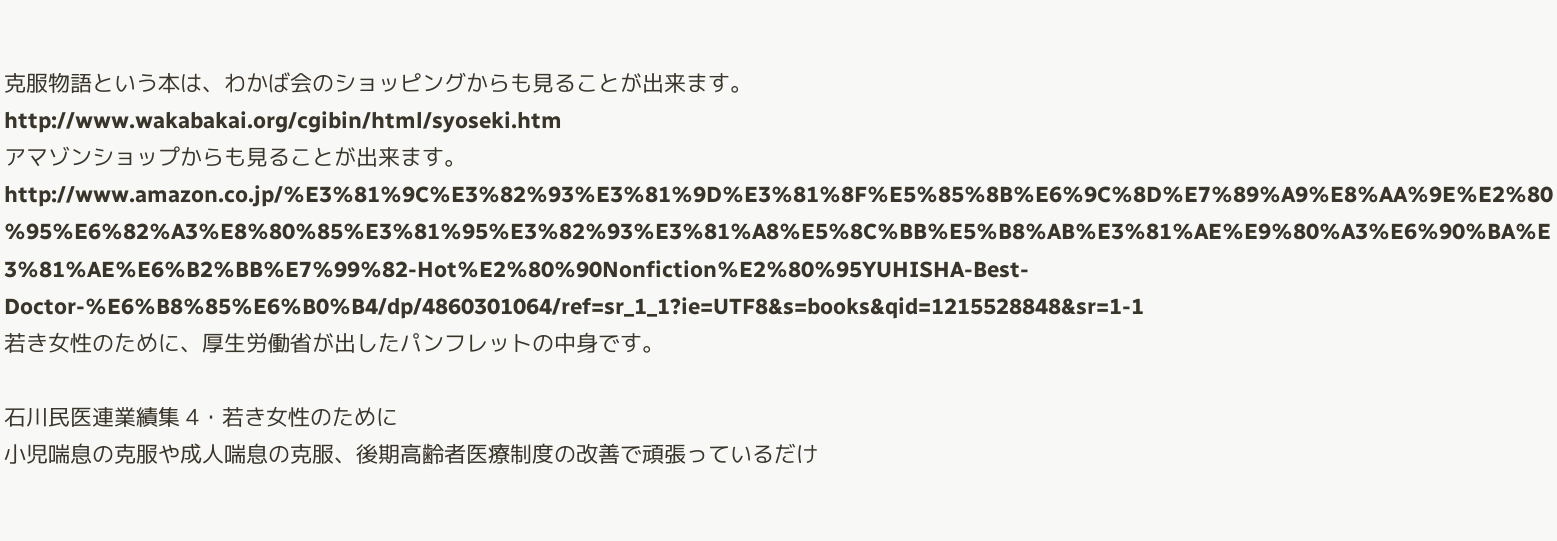克服物語という本は、わかば会のショッピングからも見ることが出来ます。
http://www.wakabakai.org/cgibin/html/syoseki.htm
アマゾンショップからも見ることが出来ます。
http://www.amazon.co.jp/%E3%81%9C%E3%82%93%E3%81%9D%E3%81%8F%E5%85%8B%E6%9C%8D%E7%89%A9%E8%AA%9E%E2%80%95%E6%82%A3%E8%80%85%E3%81%95%E3%82%93%E3%81%A8%E5%8C%BB%E5%B8%AB%E3%81%AE%E9%80%A3%E6%90%BA%E3%81%AE%E6%B2%BB%E7%99%82-Hot%E2%80%90Nonfiction%E2%80%95YUHISHA-Best-Doctor-%E6%B8%85%E6%B0%B4/dp/4860301064/ref=sr_1_1?ie=UTF8&s=books&qid=1215528848&sr=1-1
若き女性のために、厚生労働省が出したパンフレットの中身です。

石川民医連業績集 4・若き女性のために
小児喘息の克服や成人喘息の克服、後期高齢者医療制度の改善で頑張っているだけ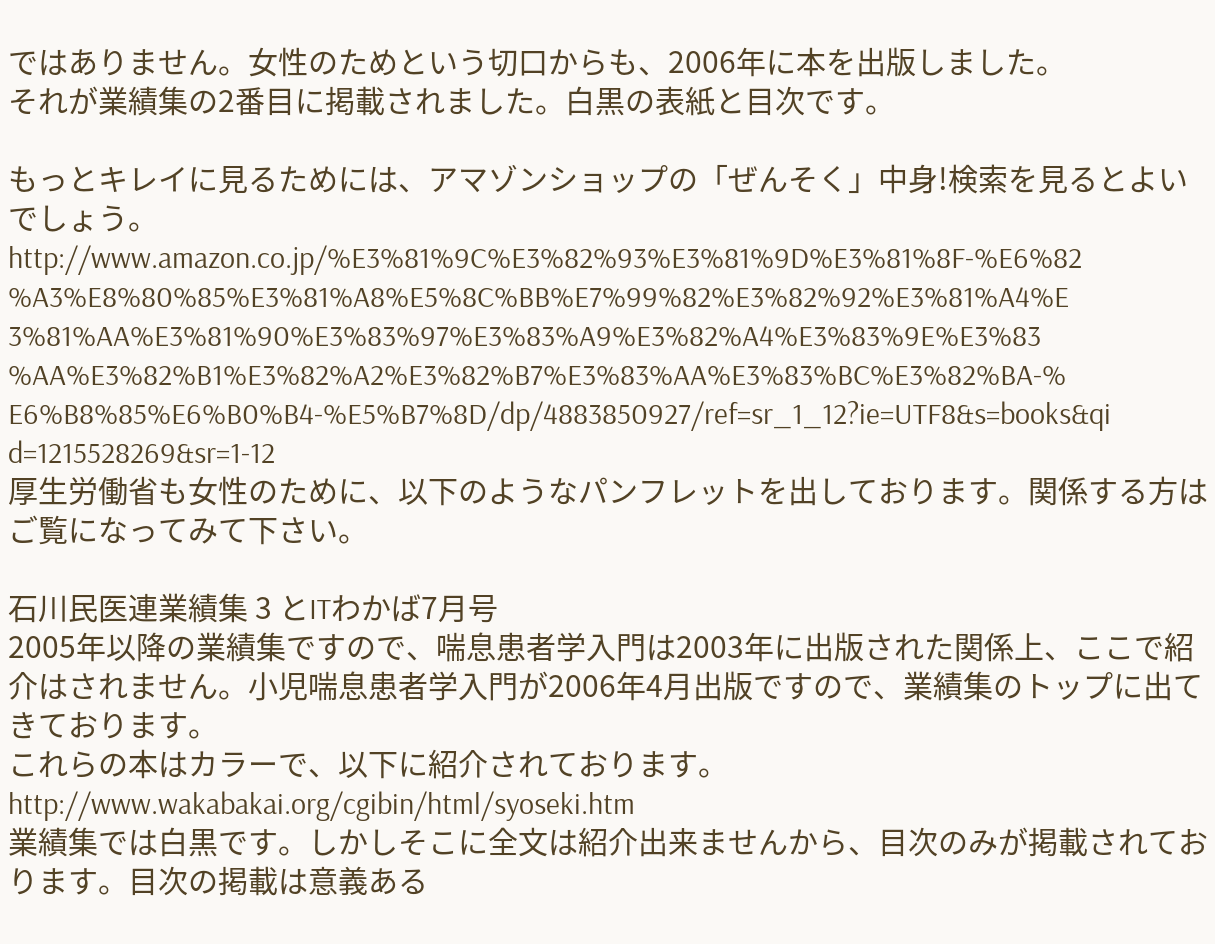ではありません。女性のためという切口からも、2006年に本を出版しました。
それが業績集の2番目に掲載されました。白黒の表紙と目次です。

もっとキレイに見るためには、アマゾンショップの「ぜんそく」中身!検索を見るとよいでしょう。
http://www.amazon.co.jp/%E3%81%9C%E3%82%93%E3%81%9D%E3%81%8F-%E6%82%A3%E8%80%85%E3%81%A8%E5%8C%BB%E7%99%82%E3%82%92%E3%81%A4%E3%81%AA%E3%81%90%E3%83%97%E3%83%A9%E3%82%A4%E3%83%9E%E3%83%AA%E3%82%B1%E3%82%A2%E3%82%B7%E3%83%AA%E3%83%BC%E3%82%BA-%E6%B8%85%E6%B0%B4-%E5%B7%8D/dp/4883850927/ref=sr_1_12?ie=UTF8&s=books&qid=1215528269&sr=1-12
厚生労働省も女性のために、以下のようなパンフレットを出しております。関係する方はご覧になってみて下さい。

石川民医連業績集 3 とITわかば7月号
2005年以降の業績集ですので、喘息患者学入門は2003年に出版された関係上、ここで紹介はされません。小児喘息患者学入門が2006年4月出版ですので、業績集のトップに出てきております。
これらの本はカラーで、以下に紹介されております。
http://www.wakabakai.org/cgibin/html/syoseki.htm
業績集では白黒です。しかしそこに全文は紹介出来ませんから、目次のみが掲載されております。目次の掲載は意義ある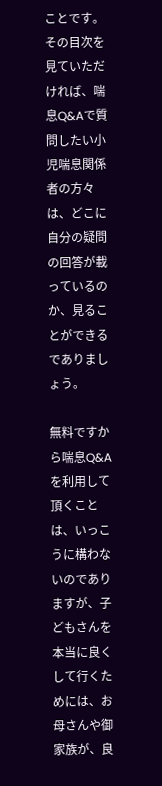ことです。その目次を見ていただければ、喘息Q&Aで質問したい小児喘息関係者の方々は、どこに自分の疑問の回答が載っているのか、見ることができるでありましょう。

無料ですから喘息Q&Aを利用して頂くことは、いっこうに構わないのでありますが、子どもさんを本当に良くして行くためには、お母さんや御家族が、良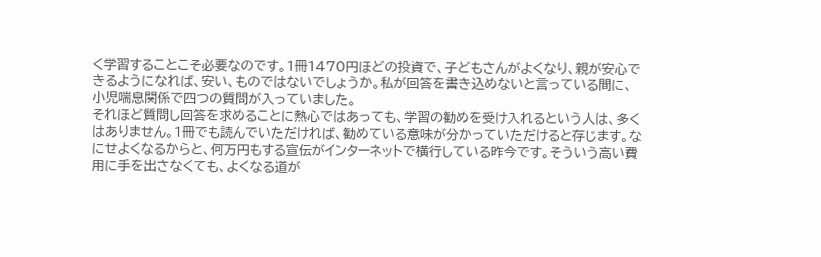く学習することこそ必要なのです。1冊1470円ほどの投資で、子どもさんがよくなり、親が安心できるようになれば、安い、ものではないでしょうか。私が回答を書き込めないと言っている間に、小児喘息関係で四つの質問が入っていました。
それほど質問し回答を求めることに熱心ではあっても、学習の勧めを受け入れるという人は、多くはありません。1冊でも読んでいただければ、勧めている意味が分かっていただけると存じます。なにせよくなるからと、何万円もする宣伝がインターネットで横行している昨今です。そういう高い費用に手を出さなくても、よくなる道が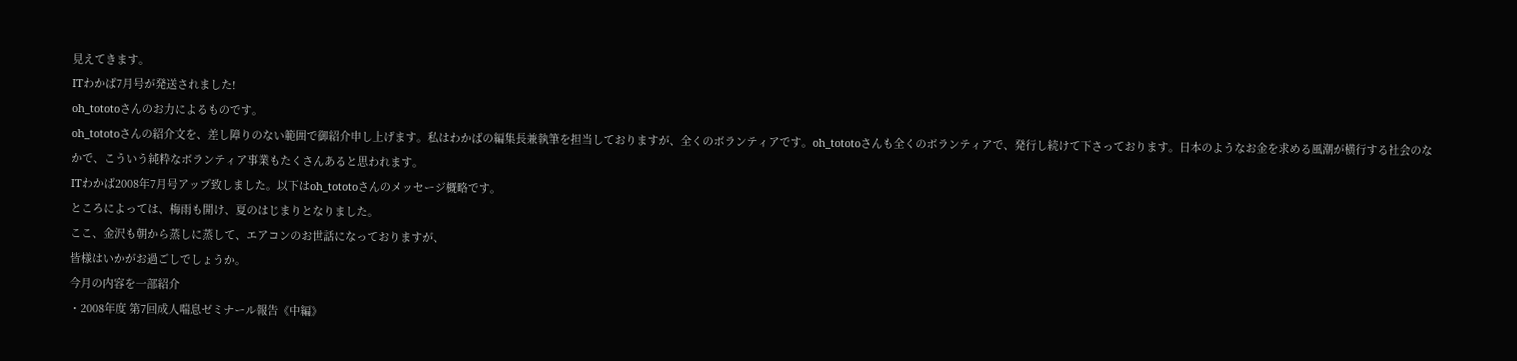見えてきます。
ITわかば7月号が発送されました!
oh_tototoさんのお力によるものです。
oh_tototoさんの紹介文を、差し障りのない範囲で御紹介申し上げます。私はわかばの編集長兼執筆を担当しておりますが、全くのボランティアです。oh_tototoさんも全くのボランティアで、発行し続けて下さっております。日本のようなお金を求める風潮が横行する社会のなかで、こういう純粋なボランティア事業もたくさんあると思われます。
ITわかば2008年7月号アップ致しました。以下はoh_tototoさんのメッセージ概略です。
ところによっては、梅雨も開け、夏のはじまりとなりました。
ここ、金沢も朝から蒸しに蒸して、エアコンのお世話になっておりますが、
皆様はいかがお過ごしでしょうか。
今月の内容を一部紹介
・2008年度 第7回成人喘息ゼミナール報告《中編》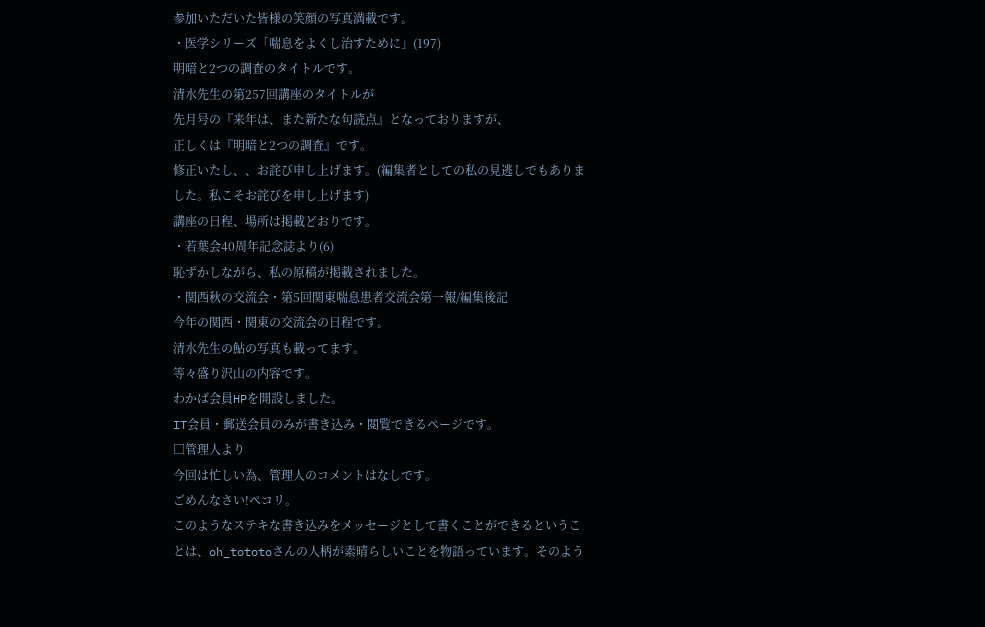参加いただいた皆様の笑顔の写真満載です。
・医学シリーズ「喘息をよくし治すために」(197)
明暗と2つの調査のタイトルです。
清水先生の第257回講座のタイトルが
先月号の『来年は、また新たな句読点』となっておりますが、
正しくは『明暗と2つの調査』です。
修正いたし、、お詫び申し上げます。(編集者としての私の見逃しでもありました。私こそお詫びを申し上げます)
講座の日程、場所は掲載どおりです。
・若葉会40周年記念誌より(6)
恥ずかしながら、私の原稿が掲載されました。
・関西秋の交流会・第5回関東喘息患者交流会第一報/編集後記
今年の関西・関東の交流会の日程です。
清水先生の鮎の写真も載ってます。
等々盛り沢山の内容です。
わかば会員HPを開設しました。
IT会員・郵送会員のみが書き込み・閲覧できるページです。
□管理人より
今回は忙しい為、管理人のコメントはなしです。
ごめんなさい!ペコリ。
このようなステキな書き込みをメッセージとして書くことができるということは、oh_tototoさんの人柄が素晴らしいことを物語っています。そのよう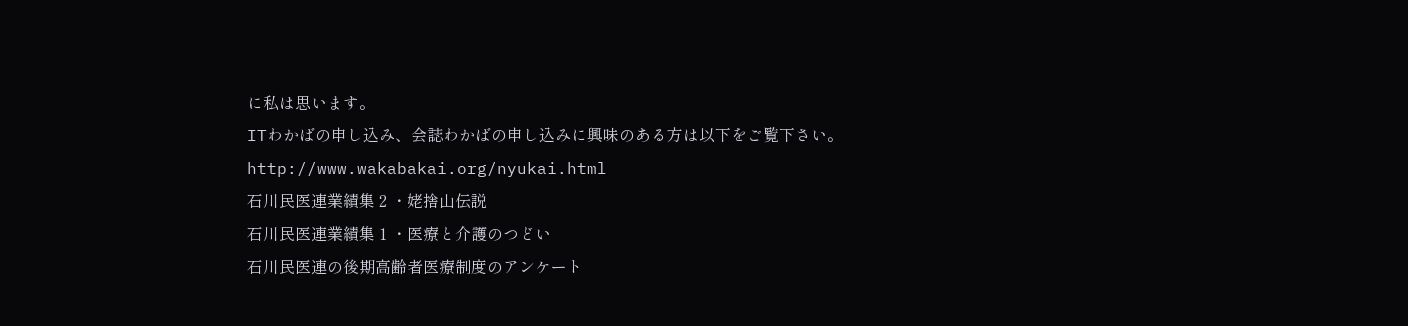に私は思います。
ITわかばの申し込み、会誌わかばの申し込みに興味のある方は以下をご覧下さい。
http://www.wakabakai.org/nyukai.html
石川民医連業績集 2 ・姥捨山伝説
石川民医連業績集 1 ・医療と介護のつどい
石川民医連の後期高齢者医療制度のアンケート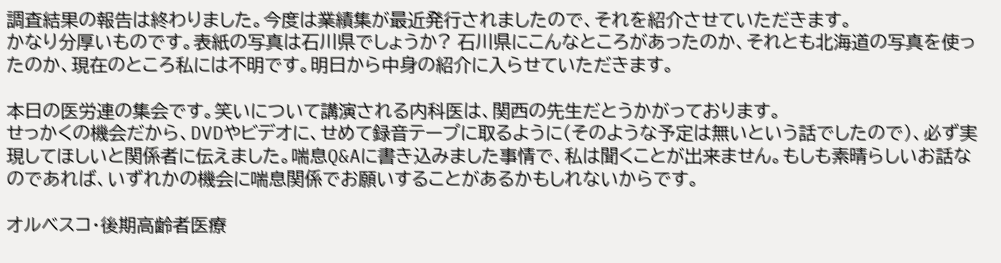調査結果の報告は終わりました。今度は業績集が最近発行されましたので、それを紹介させていただきます。
かなり分厚いものです。表紙の写真は石川県でしょうか? 石川県にこんなところがあったのか、それとも北海道の写真を使ったのか、現在のところ私には不明です。明日から中身の紹介に入らせていただきます。

本日の医労連の集会です。笑いについて講演される内科医は、関西の先生だとうかがっております。
せっかくの機会だから、DVDやビデオに、せめて録音テープに取るように(そのような予定は無いという話でしたので)、必ず実現してほしいと関係者に伝えました。喘息Q&Aに書き込みました事情で、私は聞くことが出来ません。もしも素晴らしいお話なのであれば、いずれかの機会に喘息関係でお願いすることがあるかもしれないからです。

オルベスコ・後期高齢者医療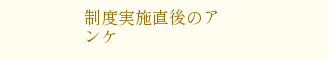制度実施直後のアンケ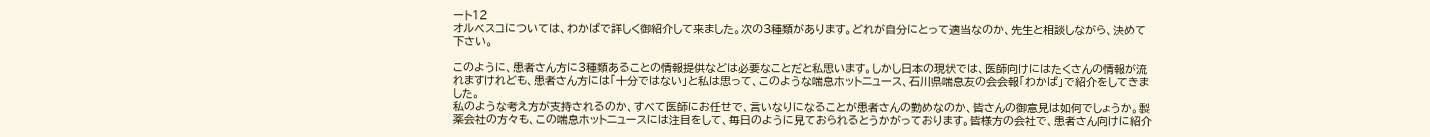ート12
オルベスコについては、わかばで詳しく御紹介して来ました。次の3種類があります。どれが自分にとって適当なのか、先生と相談しながら、決めて下さい。

このように、患者さん方に3種類あることの情報提供などは必要なことだと私思います。しかし日本の現状では、医師向けにはたくさんの情報が流れますけれども、患者さん方には「十分ではない」と私は思って、このような喘息ホットニュース、石川県喘息友の会会報「わかば」で紹介をしてきました。
私のような考え方が支持されるのか、すべて医師にお任せで、言いなりになることが患者さんの勤めなのか、皆さんの御意見は如何でしょうか。製薬会社の方々も、この喘息ホットニュースには注目をして、毎日のように見ておられるとうかがっております。皆様方の会社で、患者さん向けに紹介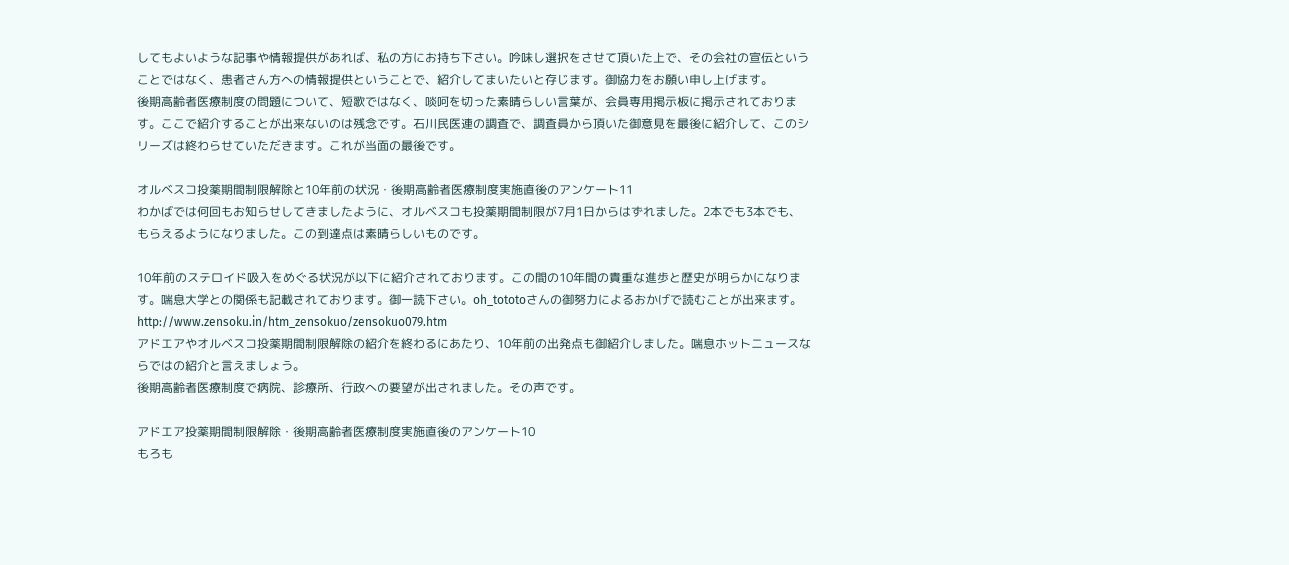してもよいような記事や情報提供があれば、私の方にお持ち下さい。吟味し選択をさせて頂いた上で、その会社の宣伝ということではなく、患者さん方への情報提供ということで、紹介してまいたいと存じます。御協力をお願い申し上げます。
後期高齢者医療制度の問題について、短歌ではなく、啖呵を切った素晴らしい言葉が、会員専用掲示板に掲示されております。ここで紹介することが出来ないのは残念です。石川民医連の調査で、調査員から頂いた御意見を最後に紹介して、このシリーズは終わらせていただきます。これが当面の最後です。

オルベスコ投薬期間制限解除と10年前の状況・後期高齢者医療制度実施直後のアンケート11
わかばでは何回もお知らせしてきましたように、オルベスコも投薬期間制限が7月1日からはずれました。2本でも3本でも、もらえるようになりました。この到達点は素晴らしいものです。

10年前のステロイド吸入をめぐる状況が以下に紹介されております。この間の10年間の貴重な進歩と歴史が明らかになります。喘息大学との関係も記載されております。御一読下さい。oh_tototoさんの御努力によるおかげで読むことが出来ます。
http://www.zensoku.in/htm_zensokuo/zensokuo079.htm
アドエアやオルベスコ投薬期間制限解除の紹介を終わるにあたり、10年前の出発点も御紹介しました。喘息ホットニュースならではの紹介と言えましょう。
後期高齢者医療制度で病院、診療所、行政への要望が出されました。その声です。

アドエア投薬期間制限解除・後期高齢者医療制度実施直後のアンケート10
もろも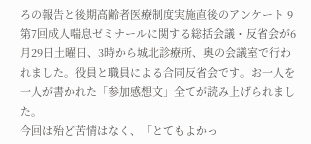ろの報告と後期高齢者医療制度実施直後のアンケート 9
第7回成人喘息ゼミナールに関する総括会議・反省会が6月29日土曜日、3時から城北診療所、奥の会議室で行われました。役員と職員による合同反省会です。お一人を一人が書かれた「参加感想文」全てが読み上げられました。
今回は殆ど苦情はなく、「とてもよかっ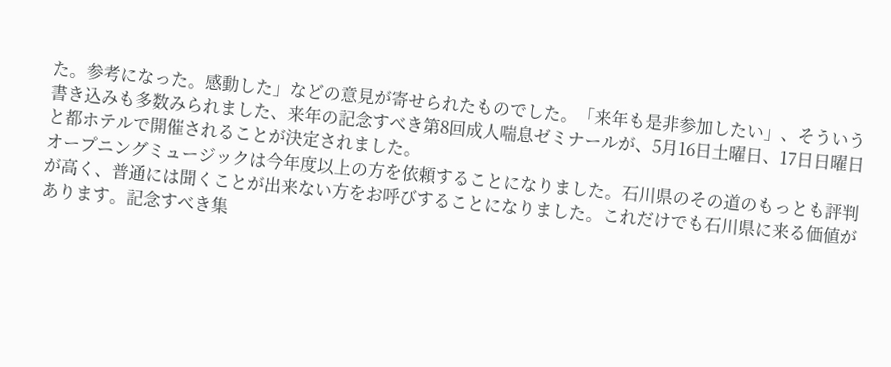た。参考になった。感動した」などの意見が寄せられたものでした。「来年も是非参加したい」、そういう書き込みも多数みられました、来年の記念すべき第8回成人喘息ゼミナールが、5月16日土曜日、17日日曜日と都ホテルで開催されることが決定されました。
オープニングミュージックは今年度以上の方を依頼することになりました。石川県のその道のもっとも評判が高く、普通には聞くことが出来ない方をお呼びすることになりました。これだけでも石川県に来る価値があります。記念すべき集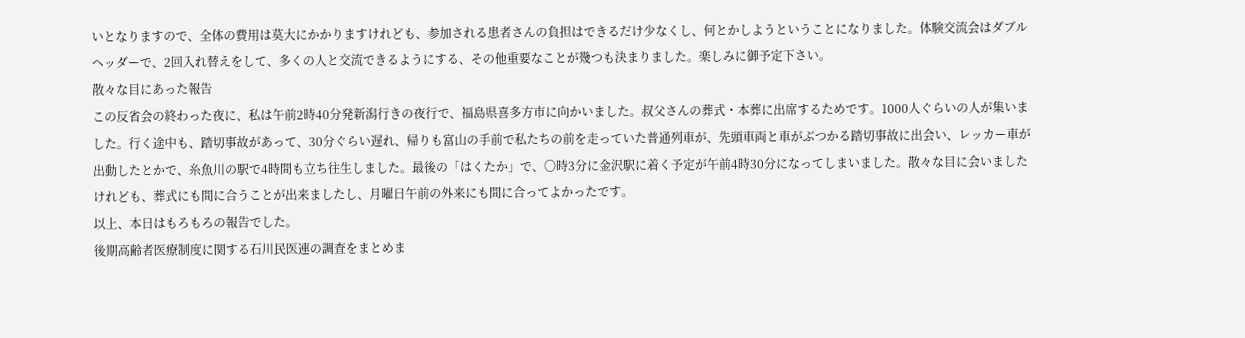いとなりますので、全体の費用は莫大にかかりますけれども、参加される患者さんの負担はできるだけ少なくし、何とかしようということになりました。体験交流会はダブルヘッダーで、2回入れ替えをして、多くの人と交流できるようにする、その他重要なことが幾つも決まりました。楽しみに御予定下さい。
散々な目にあった報告
この反省会の終わった夜に、私は午前2時40分発新潟行きの夜行で、福島県喜多方市に向かいました。叔父さんの葬式・本葬に出席するためです。1000人ぐらいの人が集いました。行く途中も、踏切事故があって、30分ぐらい遅れ、帰りも富山の手前で私たちの前を走っていた普通列車が、先頭車両と車がぶつかる踏切事故に出会い、レッカー車が出動したとかで、糸魚川の駅で4時間も立ち往生しました。最後の「はくたか」で、〇時3分に金沢駅に着く予定が午前4時30分になってしまいました。散々な目に会いましたけれども、葬式にも間に合うことが出来ましたし、月曜日午前の外来にも間に合ってよかったです。
以上、本日はもろもろの報告でした。
後期高齢者医療制度に関する石川民医連の調査をまとめま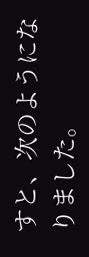すと、次のようになりました。